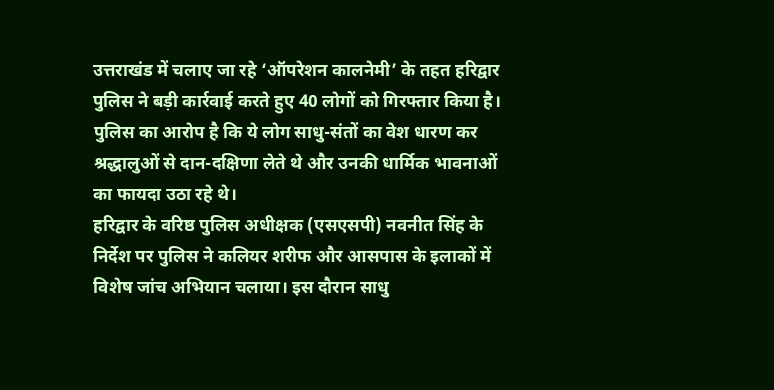उत्तराखंड में चलाए जा रहे ‘ऑपरेशन कालनेमी’ के तहत हरिद्वार पुलिस ने बड़ी कार्रवाई करते हुए 40 लोगों को गिरफ्तार किया है। पुलिस का आरोप है कि ये लोग साधु-संतों का वेश धारण कर श्रद्धालुओं से दान-दक्षिणा लेते थे और उनकी धार्मिक भावनाओं का फायदा उठा रहे थे।
हरिद्वार के वरिष्ठ पुलिस अधीक्षक (एसएसपी) नवनीत सिंह के निर्देश पर पुलिस ने कलियर शरीफ और आसपास के इलाकों में विशेष जांच अभियान चलाया। इस दौरान साधु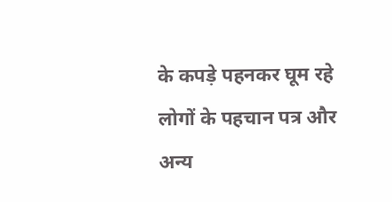के कपड़े पहनकर घूम रहे लोगों के पहचान पत्र और अन्य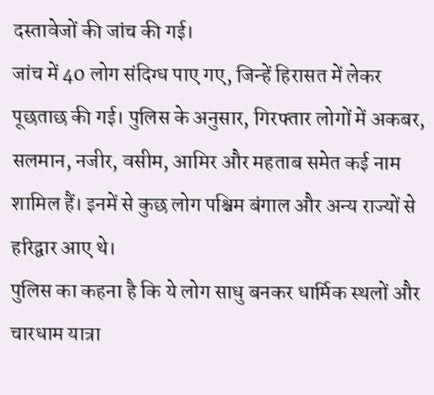दस्तावेजों की जांच की गई।
जांच में 40 लोग संदिग्ध पाए गए, जिन्हें हिरासत में लेकर पूछताछ की गई। पुलिस के अनुसार, गिरफ्तार लोगों में अकबर, सलमान, नजीर, वसीम, आमिर और महताब समेत कई नाम शामिल हैं। इनमें से कुछ लोग पश्चिम बंगाल और अन्य राज्यों से हरिद्वार आए थे।
पुलिस का कहना है कि ये लोग साधु बनकर धार्मिक स्थलों और चारधाम यात्रा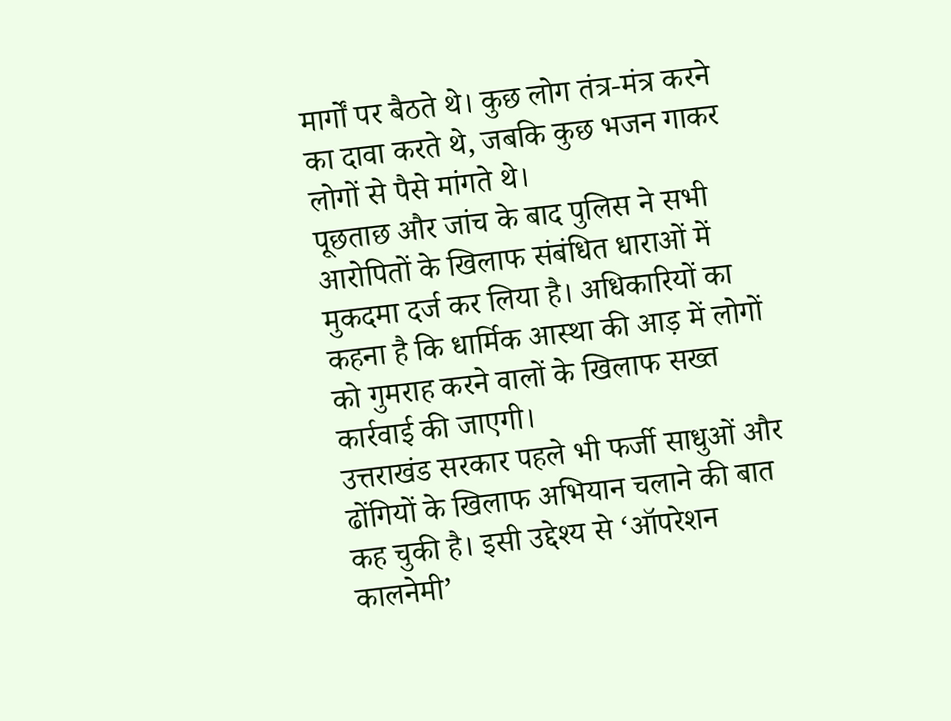मार्गों पर बैठते थे। कुछ लोग तंत्र-मंत्र करने का दावा करते थे, जबकि कुछ भजन गाकर लोगों से पैसे मांगते थे।
पूछताछ और जांच के बाद पुलिस ने सभी आरोपितों के खिलाफ संबंधित धाराओं में मुकदमा दर्ज कर लिया है। अधिकारियों का कहना है कि धार्मिक आस्था की आड़ में लोगों को गुमराह करने वालों के खिलाफ सख्त कार्रवाई की जाएगी।
उत्तराखंड सरकार पहले भी फर्जी साधुओं और ढोंगियों के खिलाफ अभियान चलाने की बात कह चुकी है। इसी उद्देश्य से ‘ऑपरेशन कालनेमी’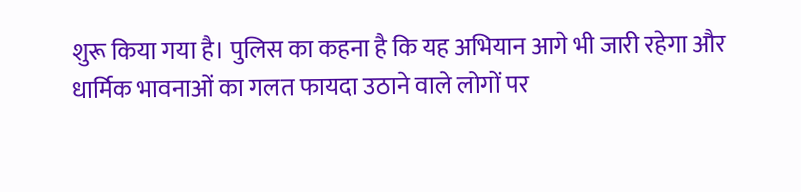शुरू किया गया है। पुलिस का कहना है कि यह अभियान आगे भी जारी रहेगा और धार्मिक भावनाओं का गलत फायदा उठाने वाले लोगों पर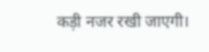कड़ी नजर रखी जाएगी।